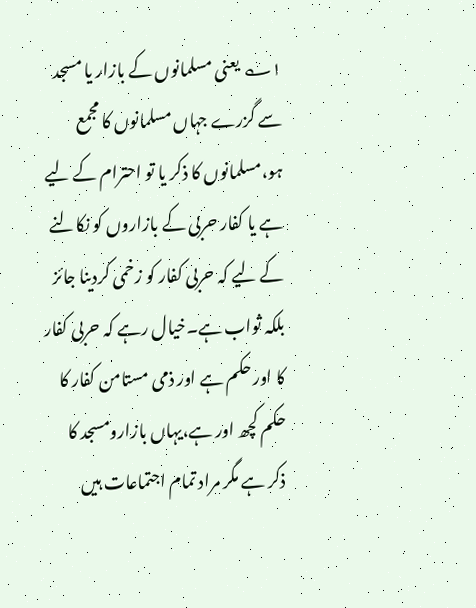۱؎ یعنی مسلمانوں کے بازار یا مسجد سے گزرے جہاں مسلمانوں کا مجمع ہو،مسلمانوں کا ذکر یا تو احترام کے لیے ہے یا کفار حربی کے بازاروں کو نکالنے کے لیے کہ حربی کفار کو زخمی کردینا جائز بلکہ ثواب ہے۔خیال رہے کہ حربی کفار کا اور حکم ہے اور ذمی مستامن کفار کا حکم کچھ اور ہے،یہاں بازارومسجد کا ذکر ہے مگر مراد تمام اجتماعات ہیں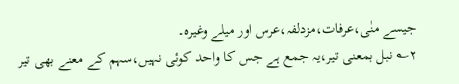جیسے منٰی،عرفات،مزدلفہ،عرس اور میلے وغیرہ۔
۲؎ نبل بمعنی تیر،یہ جمع ہے جس کا واحد کوئی نہیں،سہم کے معنے بھی تیر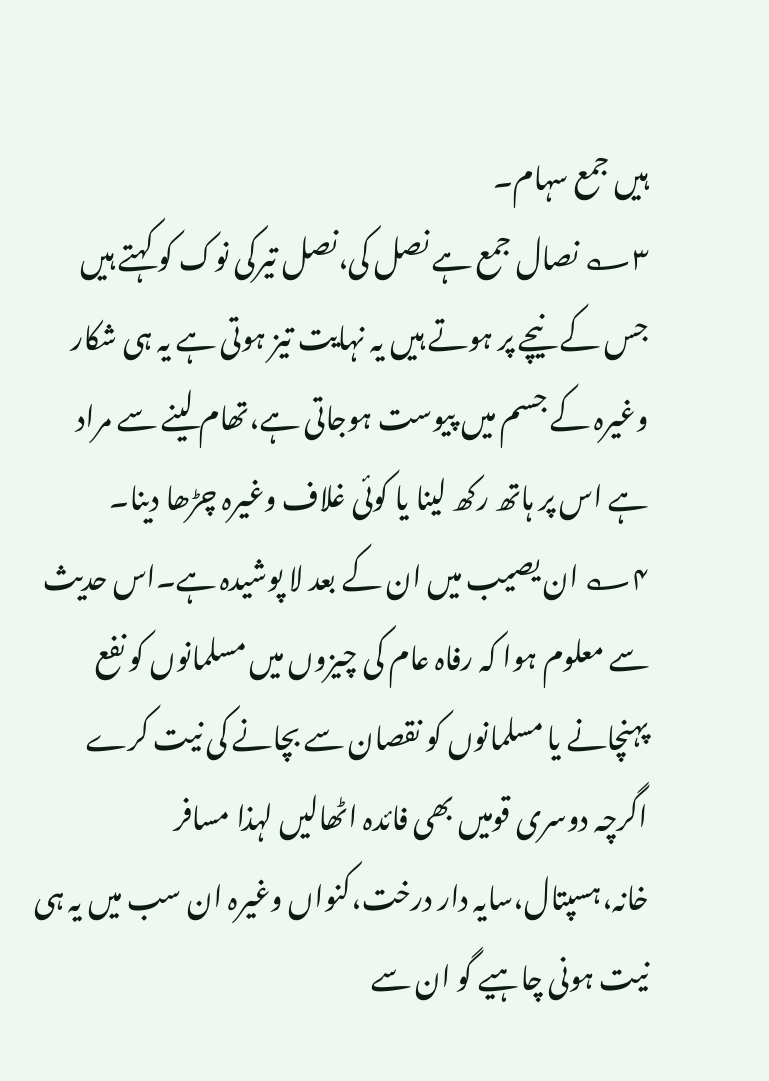ہیں جمع سہام۔
۳؎ نصال جمع ہے نصل کی،نصل تیرکی نوک کو کہتے ہیں جس کے نیچے پر ہوتے ہیں یہ نہایت تیز ہوتی ہے یہ ہی شکار وغیرہ کے جسم میں پیوست ہوجاتی ہے،تھام لینے سے مراد ہے اس پر ہاتھ رکھ لینا یا کوئی غلاف وغیرہ چڑھا دینا۔
۴؎ ان یصیب میں ان کے بعد لا پوشیدہ ہے۔اس حدیث سے معلوم ہوا کہ رفاہ عام کی چیزوں میں مسلمانوں کو نفع پہنچانے یا مسلمانوں کو نقصان سے بچانے کی نیت کرے اگرچہ دوسری قومیں بھی فائدہ اٹھالیں لہذا مسافر خانہ،ہسپتال،سایہ دار درخت،کنواں وغیرہ ان سب میں یہ ہی نیت ہونی چاہیے گو ان سے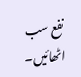نفع سب اٹھائیں۔